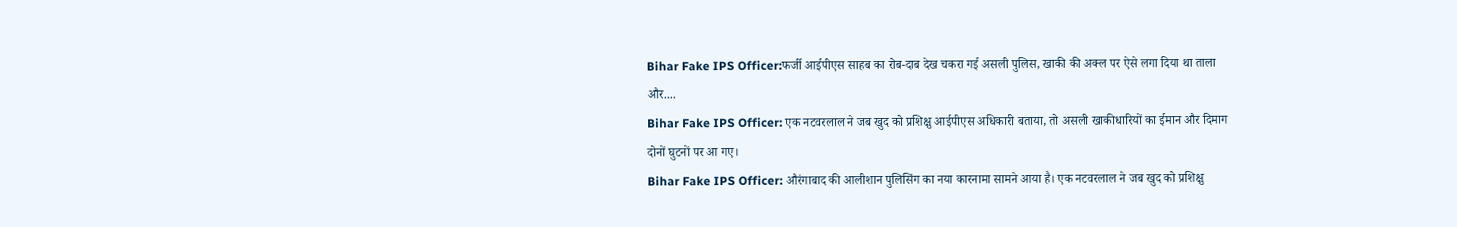Bihar Fake IPS Officer:फर्जी आईपीएस साहब का रोब-दाब देख चकरा गई असली पुलिस, खाकी की अक्ल पर ऐसे लगा दिया था ताला और....
Bihar Fake IPS Officer: एक नटवरलाल ने जब खुद को प्रशिक्षु आईपीएस अधिकारी बताया, तो असली खाकीधारियों का ईमान और दिमाग दोनों घुटनों पर आ गए।
Bihar Fake IPS Officer: औरंगाबाद की आलीशान पुलिसिंग का नया कारनामा सामने आया है। एक नटवरलाल ने जब खुद को प्रशिक्षु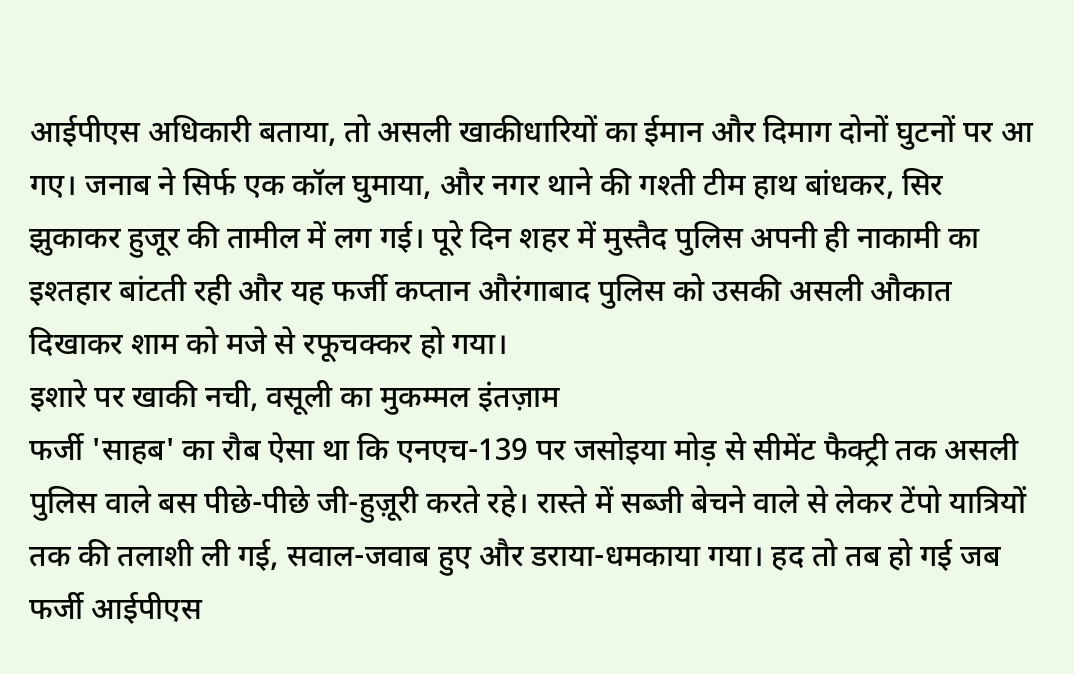आईपीएस अधिकारी बताया, तो असली खाकीधारियों का ईमान और दिमाग दोनों घुटनों पर आ गए। जनाब ने सिर्फ एक कॉल घुमाया, और नगर थाने की गश्ती टीम हाथ बांधकर, सिर झुकाकर हुजूर की तामील में लग गई। पूरे दिन शहर में मुस्तैद पुलिस अपनी ही नाकामी का इश्तहार बांटती रही और यह फर्जी कप्तान औरंगाबाद पुलिस को उसकी असली औकात दिखाकर शाम को मजे से रफूचक्कर हो गया।
इशारे पर खाकी नची, वसूली का मुकम्मल इंतज़ाम
फर्जी 'साहब' का रौब ऐसा था कि एनएच-139 पर जसोइया मोड़ से सीमेंट फैक्ट्री तक असली पुलिस वाले बस पीछे-पीछे जी-हुज़ूरी करते रहे। रास्ते में सब्जी बेचने वाले से लेकर टेंपो यात्रियों तक की तलाशी ली गई, सवाल-जवाब हुए और डराया-धमकाया गया। हद तो तब हो गई जब फर्जी आईपीएस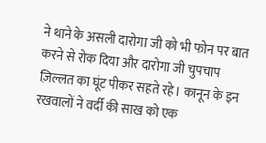ने थाने के असली दारोगा जी को भी फोन पर बात करने से रोक दिया और दारोगा जी चुपचाप ज़िल्लत का घूंट पीकर सहते रहे। कानून के इन रखवालों ने वर्दी की साख को एक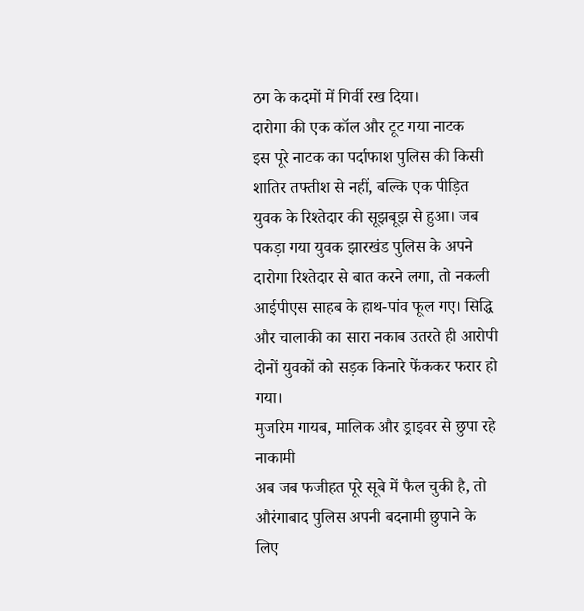ठग के कदमों में गिर्वी रख दिया।
दारोगा की एक कॉल और टूट गया नाटक
इस पूरे नाटक का पर्दाफाश पुलिस की किसी शातिर तफ्तीश से नहीं, बल्कि एक पीड़ित युवक के रिश्तेदार की सूझबूझ से हुआ। जब पकड़ा गया युवक झारखंड पुलिस के अपने दारोगा रिश्तेदार से बात करने लगा, तो नकली आईपीएस साहब के हाथ-पांव फूल गए। सिद्धि और चालाकी का सारा नकाब उतरते ही आरोपी दोनों युवकों को सड़क किनारे फेंककर फरार हो गया।
मुजरिम गायब, मालिक और ड्राइवर से छुपा रहे नाकामी
अब जब फजीहत पूरे सूबे में फैल चुकी है, तो औरंगाबाद पुलिस अपनी बदनामी छुपाने के लिए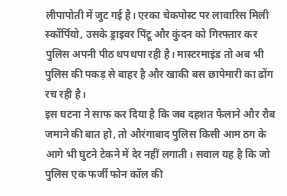लीपापोती में जुट गई है। एरका चेकपोस्ट पर लावारिस मिली स्कॉर्पियो, उसके ड्राइवर पिंटू और कुंदन को गिरफ्तार कर पुलिस अपनी पीठ थपथपा रही है। मास्टरमाइंड तो अब भी पुलिस की पकड़ से बाहर है और खाकी बस छापेमारी का ढोंग रच रही है।
इस घटना ने साफ कर दिया है कि जब दहशत फैलाने और रौब जमाने की बात हो, तो औरंगाबाद पुलिस किसी आम ठग के आगे भी घुटने टेकने में देर नहीं लगाती। सवाल यह है कि जो पुलिस एक फर्जी फोन कॉल की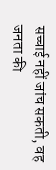सच्चाई नहीं जांच सकती, वह जनता की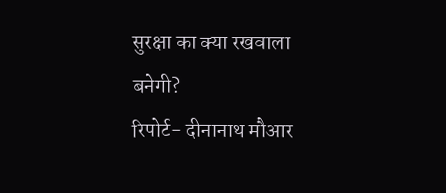सुरक्षा का क्या रखवाला बनेगी?
रिपोर्ट- दीनानाथ मौआर